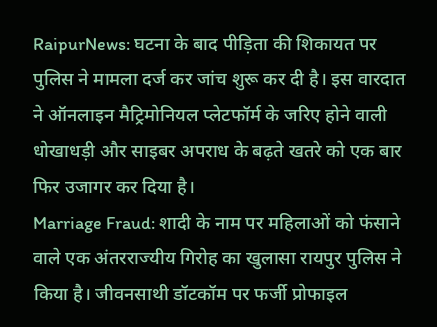RaipurNews: घटना के बाद पीड़िता की शिकायत पर पुलिस ने मामला दर्ज कर जांच शुरू कर दी है। इस वारदात ने ऑनलाइन मैट्रिमोनियल प्लेटफॉर्म के जरिए होने वाली धोखाधड़ी और साइबर अपराध के बढ़ते खतरे को एक बार फिर उजागर कर दिया है।
Marriage Fraud: शादी के नाम पर महिलाओं को फंसाने वाले एक अंतरराज्यीय गिरोह का खुलासा रायपुर पुलिस ने किया है। जीवनसाथी डॉटकॉम पर फर्जी प्रोफाइल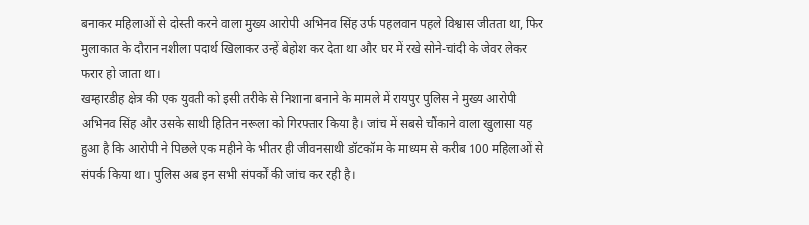बनाकर महिलाओं से दोस्ती करने वाला मुख्य आरोपी अभिनव सिंह उर्फ पहलवान पहले विश्वास जीतता था, फिर मुलाकात के दौरान नशीला पदार्थ खिलाकर उन्हें बेहोश कर देता था और घर में रखे सोने-चांदी के जेवर लेकर फरार हो जाता था।
खम्हारडीह क्षेत्र की एक युवती को इसी तरीके से निशाना बनाने के मामले में रायपुर पुलिस ने मुख्य आरोपी अभिनव सिंह और उसके साथी हितिन नरूला को गिरफ्तार किया है। जांच में सबसे चौंकाने वाला खुलासा यह हुआ है कि आरोपी ने पिछले एक महीने के भीतर ही जीवनसाथी डॉटकॉम के माध्यम से करीब 100 महिलाओं से संपर्क किया था। पुलिस अब इन सभी संपर्कों की जांच कर रही है।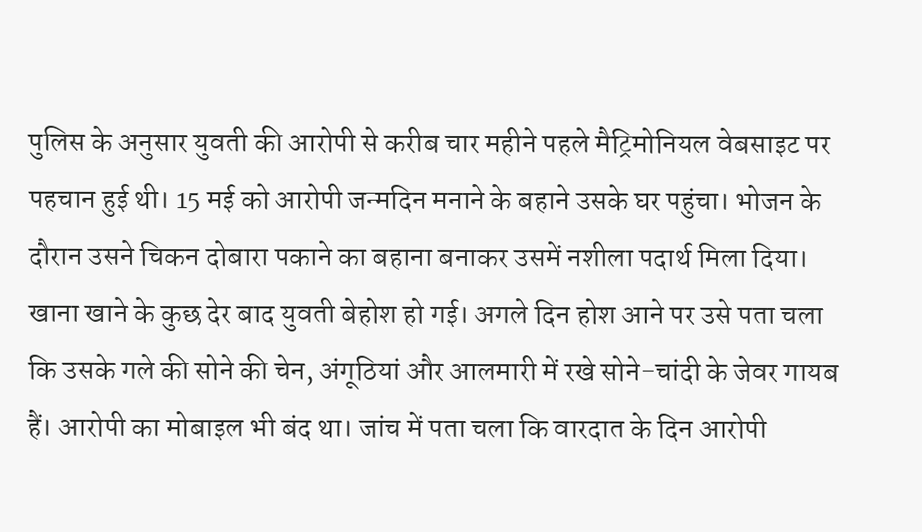पुलिस के अनुसार युवती की आरोपी से करीब चार महीने पहले मैट्रिमोनियल वेबसाइट पर पहचान हुई थी। 15 मई को आरोपी जन्मदिन मनाने के बहाने उसके घर पहुंचा। भोजन के दौरान उसने चिकन दोबारा पकाने का बहाना बनाकर उसमें नशीला पदार्थ मिला दिया। खाना खाने के कुछ देर बाद युवती बेहोश हो गई। अगले दिन होश आने पर उसे पता चला कि उसके गले की सोने की चेन, अंगूठियां और आलमारी में रखे सोने-चांदी के जेवर गायब हैं। आरोपी का मोबाइल भी बंद था। जांच में पता चला कि वारदात के दिन आरोपी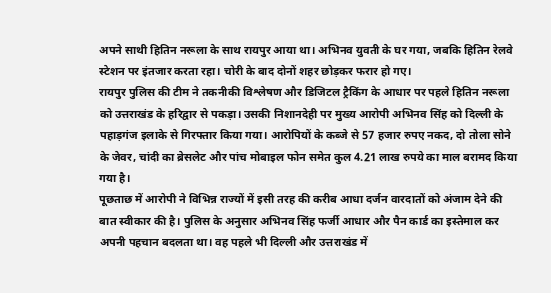अपने साथी हितिन नरूला के साथ रायपुर आया था। अभिनव युवती के घर गया, जबकि हितिन रेलवे स्टेशन पर इंतजार करता रहा। चोरी के बाद दोनों शहर छोड़कर फरार हो गए।
रायपुर पुलिस की टीम ने तकनीकी विश्लेषण और डिजिटल ट्रैकिंग के आधार पर पहले हितिन नरूला को उत्तराखंड के हरिद्वार से पकड़ा। उसकी निशानदेही पर मुख्य आरोपी अभिनव सिंह को दिल्ली के पहाड़गंज इलाके से गिरफ्तार किया गया। आरोपियों के कब्जे से 57 हजार रुपए नकद, दो तोला सोने के जेवर, चांदी का ब्रेसलेट और पांच मोबाइल फोन समेत कुल 4.21 लाख रुपये का माल बरामद किया गया है।
पूछताछ में आरोपी ने विभिन्न राज्यों में इसी तरह की करीब आधा दर्जन वारदातों को अंजाम देने की बात स्वीकार की है। पुलिस के अनुसार अभिनव सिंह फर्जी आधार और पैन कार्ड का इस्तेमाल कर अपनी पहचान बदलता था। वह पहले भी दिल्ली और उत्तराखंड में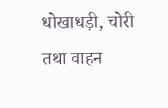धोखाधड़ी, चोरी तथा वाहन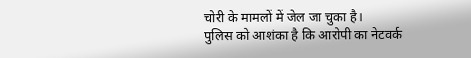चोरी के मामलों में जेल जा चुका है।
पुलिस को आशंका है कि आरोपी का नेटवर्क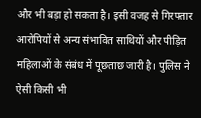और भी बड़ा हो सकता है। इसी वजह से गिरफ्तार आरोपियों से अन्य संभावित साथियों और पीड़ित महिलाओं के संबंध में पूछताछ जारी है। पुलिस ने ऐसी किसी भी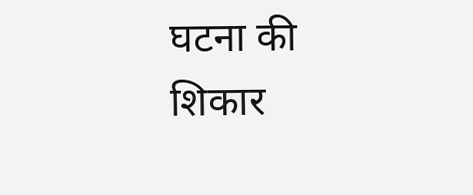घटना की शिकार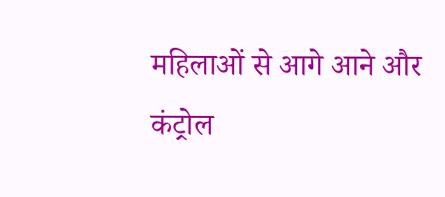महिलाओं से आगे आने और कंट्रोल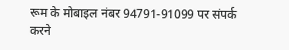रूम के मोबाइल नंबर 94791-91099 पर संपर्क करने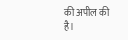की अपील की है।